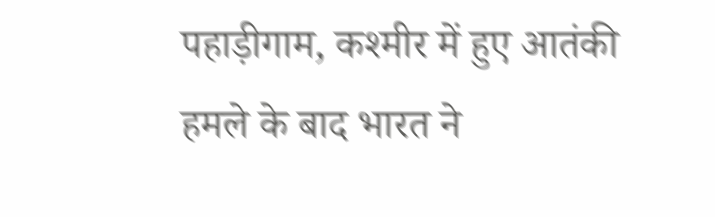पहाड़ीगाम, कश्मीर में हुए आतंकी हमले के बाद भारत ने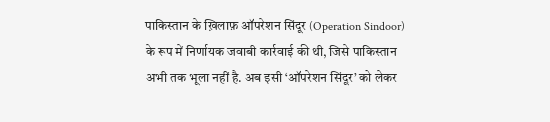पाकिस्तान के ख़िलाफ़ ऑपरेशन सिंदूर (Operation Sindoor) के रूप में निर्णायक जवाबी कार्रवाई की थी, जिसे पाकिस्तान अभी तक भूला नहीं है. अब इसी ‘ऑपरेशन सिंदूर’ को लेकर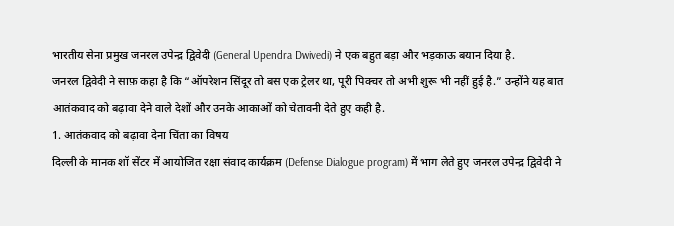भारतीय सेना प्रमुख जनरल उपेन्द्र द्विवेदी (General Upendra Dwivedi) ने एक बहुत बड़ा और भड़काऊ बयान दिया है.
जनरल द्विवेदी ने साफ़ कहा है कि “ऑपरेशन सिंदूर तो बस एक ट्रेलर था, पूरी पिक्चर तो अभी शुरू भी नहीं हुई है.” उन्होंने यह बात आतंकवाद को बढ़ावा देने वाले देशों और उनके आकाओं को चेतावनी देते हुए कही है.
1. आतंकवाद को बढ़ावा देना चिंता का विषय
दिल्ली के मानक शॉ सेंटर में आयोजित रक्षा संवाद कार्यक्रम (Defense Dialogue program) में भाग लेते हुए जनरल उपेन्द्र द्विवेदी ने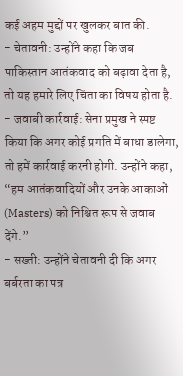कई अहम मुद्दों पर खुलकर बात की.
- चेतावनी: उन्होंने कहा कि जब पाकिस्तान आतंकवाद को बढ़ावा देता है, तो यह हमारे लिए चिंता का विषय होता है.
- जवाबी कार्रवाई: सेना प्रमुख ने स्पष्ट किया कि अगर कोई प्रगति में बाधा डालेगा, तो हमें कार्रवाई करनी होगी. उन्होंने कहा, “हम आतंकवादियों और उनके आकाओं (Masters) को निश्चित रूप से जवाब देंगे.”
- सख्ती: उन्होंने चेतावनी दी कि अगर बर्बरता का पत्र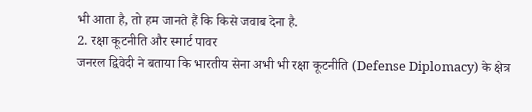भी आता है, तो हम जानते हैं कि किसे जवाब देना है.
2. रक्षा कूटनीति और स्मार्ट पावर
जनरल द्विवेदी ने बताया कि भारतीय सेना अभी भी रक्षा कूटनीति (Defense Diplomacy) के क्षेत्र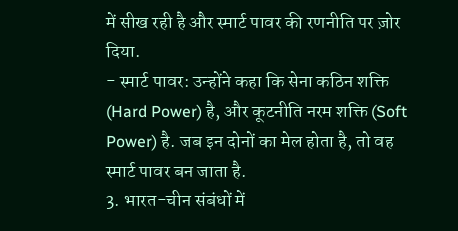में सीख रही है और स्मार्ट पावर की रणनीति पर ज़ोर दिया.
- स्मार्ट पावर: उन्होंने कहा कि सेना कठिन शक्ति (Hard Power) है, और कूटनीति नरम शक्ति (Soft Power) है. जब इन दोनों का मेल होता है, तो वह स्मार्ट पावर बन जाता है.
3. भारत-चीन संबंधों में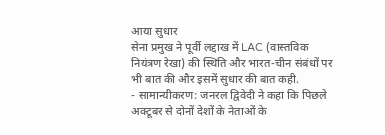आया सुधार
सेना प्रमुख ने पूर्वी लद्दाख में LAC (वास्तविक नियंत्रण रेखा) की स्थिति और भारत-चीन संबंधों पर भी बात की और इसमें सुधार की बात कही.
- सामान्यीकरण: जनरल द्विवेदी ने कहा कि पिछले अक्टूबर से दोनों देशों के नेताओं के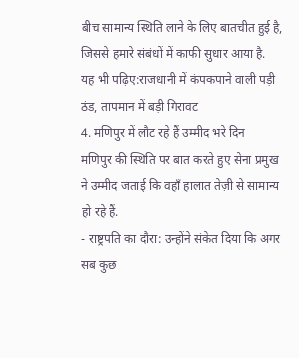बीच सामान्य स्थिति लाने के लिए बातचीत हुई है, जिससे हमारे संबंधों में काफी सुधार आया है.
यह भी पढ़िए:राजधानी में कंपकपाने वाली पड़ी ठंड, तापमान में बड़ी गिरावट
4. मणिपुर में लौट रहे हैं उम्मीद भरे दिन
मणिपुर की स्थिति पर बात करते हुए सेना प्रमुख ने उम्मीद जताई कि वहाँ हालात तेज़ी से सामान्य हो रहे हैं.
- राष्ट्रपति का दौरा: उन्होंने संकेत दिया कि अगर सब कुछ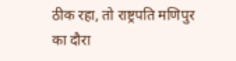ठीक रहा, तो राष्ट्रपति मणिपुर का दौरा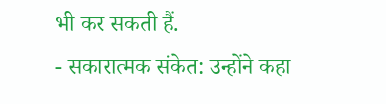भी कर सकती हैं.
- सकारात्मक संकेत: उन्होंने कहा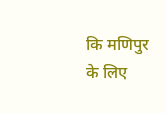कि मणिपुर के लिए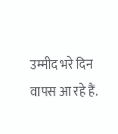उम्मीद भरे दिन वापस आ रहे हैं.